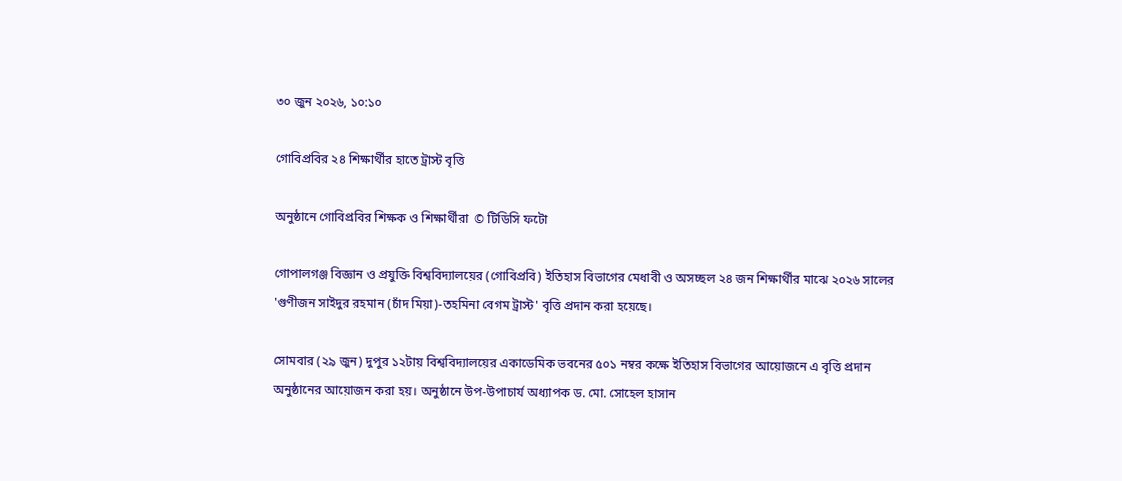৩০ জুন ২০২৬, ১০:১০

গোবিপ্রবির ২৪ শিক্ষার্থীর হাতে ট্রাস্ট বৃত্তি

অনুষ্ঠানে গোবিপ্রবির শিক্ষক ও শিক্ষার্থীরা  © টিডিসি ফটো

গোপালগঞ্জ বিজ্ঞান ও প্রযুক্তি বিশ্ববিদ্যালয়ের (গোবিপ্রবি) ইতিহাস বিভাগের মেধাবী ও অসচ্ছল ২৪ জন শিক্ষার্থীর মাঝে ২০২৬ সালের  'গুণীজন সাইদুর রহমান (চাঁদ মিয়া)-তহমিনা বেগম ট্রাস্ট' বৃত্তি প্রদান করা হয়েছে।

সোমবার (২৯ জুন) দুপুর ১২টায় বিশ্ববিদ্যালয়ের একাডেমিক ভবনের ৫০১ নম্বর কক্ষে ইতিহাস বিভাগের আয়োজনে এ বৃত্তি প্রদান অনুষ্ঠানের আয়োজন করা হয়। অনুষ্ঠানে উপ-উপাচার্য অধ্যাপক ড. মো. সোহেল হাসান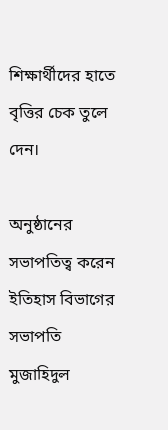শিক্ষার্থীদের হাতে বৃত্তির চেক তুলে দেন।

অনুষ্ঠানের সভাপতিত্ব করেন ইতিহাস বিভাগের সভাপতি মুজাহিদুল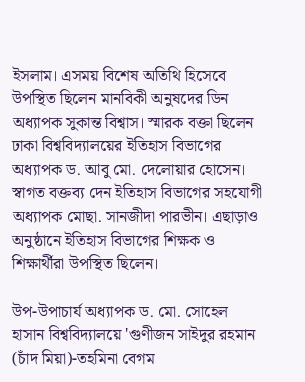ইসলাম। এসময় বিশেষ অতিথি হিসেবে উপস্থিত ছিলেন মানবিকী অনুষদের ডিন অধ্যাপক সুকান্ত বিশ্বাস। স্মারক বক্তা ছিলেন ঢাকা বিশ্ববিদ্যালয়ের ইতিহাস বিভাগের অধ্যাপক ড. আবু মো. দেলোয়ার হোসেন। স্বাগত বক্তব্য দেন ইতিহাস বিভাগের সহযোগী অধ্যাপক মোছা. সানজীদা পারভীন। এছাড়াও অনুষ্ঠানে ইতিহাস বিভাগের শিক্ষক ও শিক্ষার্থীরা উপস্থিত ছিলেন।

উপ-উপাচার্য অধ্যাপক ড. মো. সোহেল হাসান বিশ্ববিদ্যালয়ে 'গুণীজন সাইদুর রহমান (চাঁদ মিয়া)-তহমিনা বেগম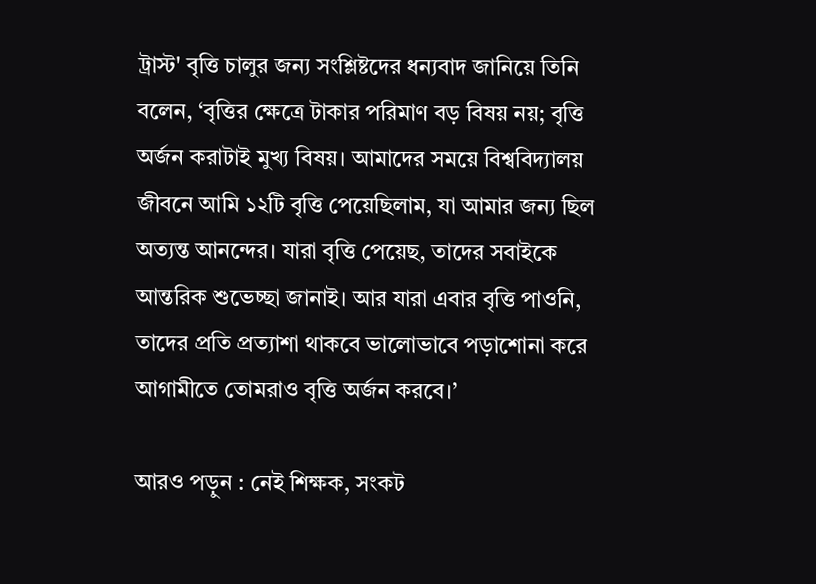ট্রাস্ট' বৃত্তি চালুর জন্য সংশ্লিষ্টদের ধন্যবাদ জানিয়ে তিনি বলেন, ‘বৃত্তির ক্ষেত্রে টাকার পরিমাণ বড় বিষয় নয়; বৃত্তি অর্জন করাটাই মুখ্য বিষয়। আমাদের সময়ে বিশ্ববিদ্যালয় জীবনে আমি ১২টি বৃত্তি পেয়েছিলাম, যা আমার জন্য ছিল অত্যন্ত আনন্দের। যারা বৃত্তি পেয়েছ, তাদের সবাইকে আন্তরিক শুভেচ্ছা জানাই। আর যারা এবার বৃত্তি পাওনি, তাদের প্রতি প্রত্যাশা থাকবে ভালোভাবে পড়াশোনা করে আগামীতে তোমরাও বৃত্তি অর্জন করবে।’

আরও পড়ুন : নেই শিক্ষক, সংকট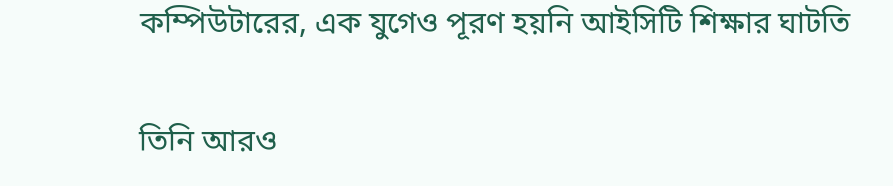কম্পিউটারের, এক যুগেও পূরণ হয়নি আইসিটি শিক্ষার ঘাটতি

তিনি আরও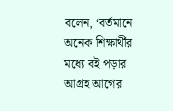বলেন, ‘বর্তমানে অনেক শিক্ষার্থীর মধ্যে বই পড়ার আগ্রহ আগের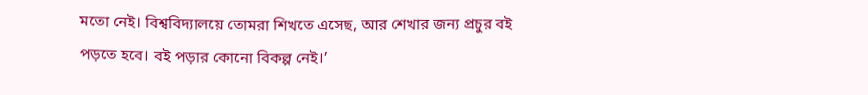মতো নেই। বিশ্ববিদ্যালয়ে তোমরা শিখতে এসেছ, আর শেখার জন্য প্রচুর বই পড়তে হবে। বই পড়ার কোনো বিকল্প নেই।’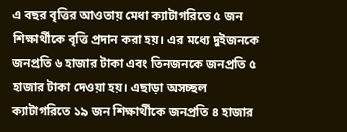এ বছর বৃত্তির আওতায় মেধা ক্যাটাগরিতে ৫ জন শিক্ষার্থীকে বৃত্তি প্রদান করা হয়। এর মধ্যে দুইজনকে জনপ্রতি ৬ হাজার টাকা এবং তিনজনকে জনপ্রতি ৫ হাজার টাকা দেওয়া হয়। এছাড়া অসচ্ছল ক্যাটাগরিতে ১৯ জন শিক্ষার্থীকে জনপ্রতি ৪ হাজার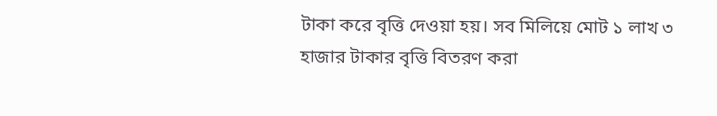টাকা করে বৃত্তি দেওয়া হয়। সব মিলিয়ে মোট ১ লাখ ৩ হাজার টাকার বৃত্তি বিতরণ করা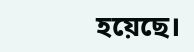হয়েছে।